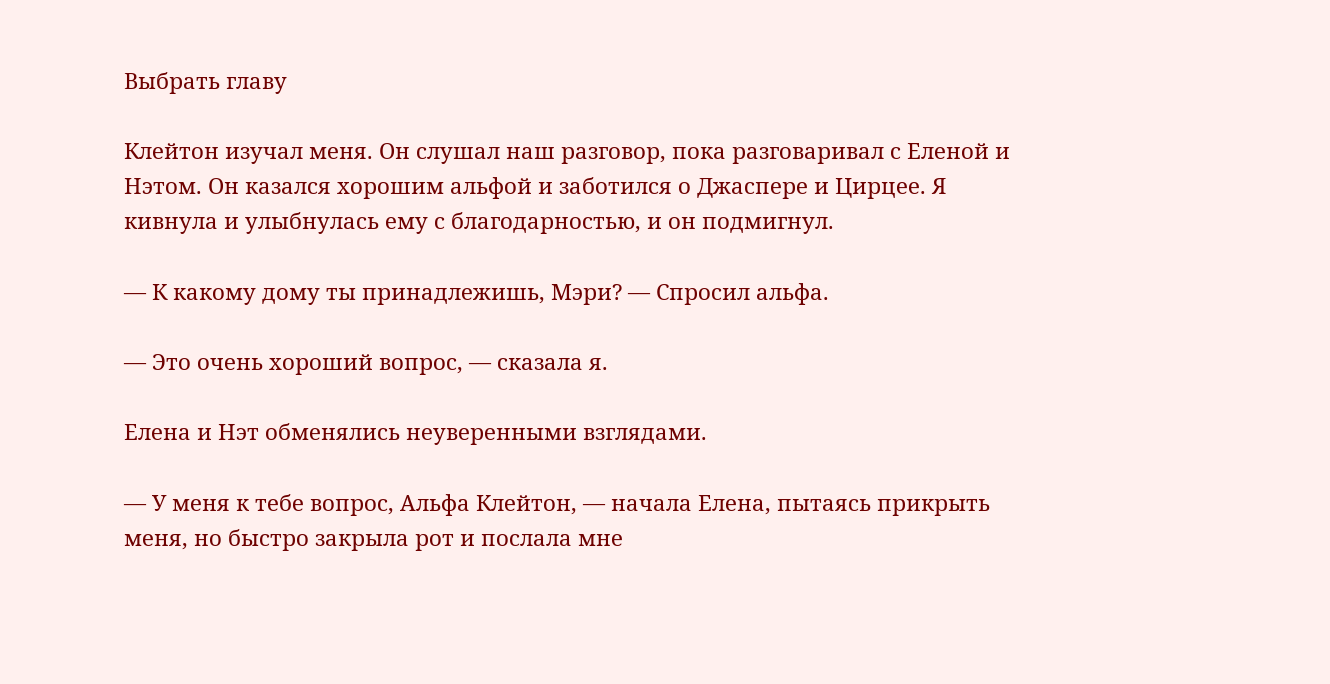Выбрать главу

Клейтон изучал меня. Он слушал наш разговор, пока разговаривал с Еленой и Нэтом. Он казался хорошим альфой и заботился о Джаспере и Цирцее. Я кивнула и улыбнулась ему с благодарностью, и он подмигнул.

— К какому дому ты принадлежишь, Мэри? — Спросил альфа.

— Это очень хороший вопрос, — сказала я.

Елена и Нэт обменялись неуверенными взглядами.

— У меня к тебе вопрос, Альфа Клейтон, — начала Елена, пытаясь прикрыть меня, но быстро закрыла рот и послала мне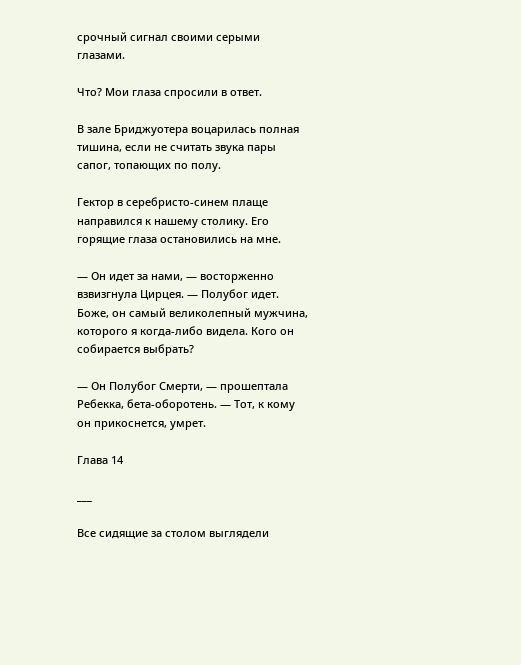срочный сигнал своими серыми глазами.

Что? Мои глаза спросили в ответ.

В зале Бриджуотера воцарилась полная тишина, если не считать звука пары сапог, топающих по полу.

Гектор в серебристо-синем плаще направился к нашему столику. Его горящие глаза остановились на мне.

— Он идет за нами, — восторженно взвизгнула Цирцея. — Полубог идет. Боже, он самый великолепный мужчина, которого я когда-либо видела. Кого он собирается выбрать?

— Он Полубог Смерти, — прошептала Ребекка, бета-оборотень. — Тот, к кому он прикоснется, умрет.

Глава 14

___

Все сидящие за столом выглядели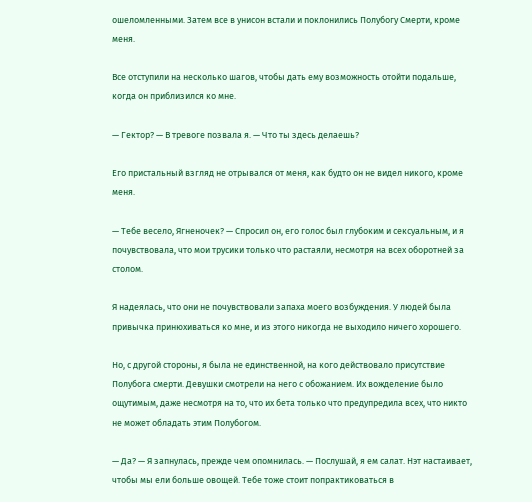ошеломленными. Затем все в унисон встали и поклонились Полубогу Смерти, кроме меня.

Все отступили на несколько шагов, чтобы дать ему возможность отойти подальше, когда он приблизился ко мне.

— Гектор? — В тревоге позвала я. — Что ты здесь делаешь?

Его пристальный взгляд не отрывался от меня, как будто он не видел никого, кроме меня.

— Тебе весело, Ягненочек? — Спросил он, его голос был глубоким и сексуальным, и я почувствовала, что мои трусики только что растаяли, несмотря на всех оборотней за столом.

Я надеялась, что они не почувствовали запаха моего возбуждения. У людей была привычка принюхиваться ко мне, и из этого никогда не выходило ничего хорошего.

Но, с другой стороны, я была не единственной, на кого действовало присутствие Полубога смерти. Девушки смотрели на него с обожанием. Их вожделение было ощутимым, даже несмотря на то, что их бета только что предупредила всех, что никто не может обладать этим Полубогом.

— Да? — Я запнулась, прежде чем опомнилась. — Послушай, я ем салат. Нэт настаивает, чтобы мы ели больше овощей. Тебе тоже стоит попрактиковаться в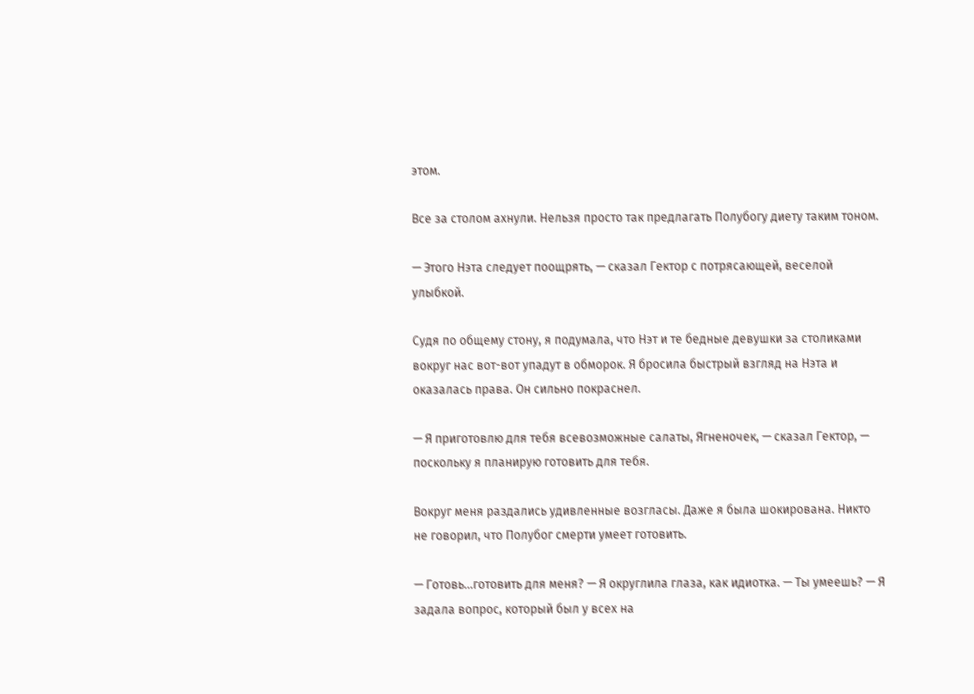этом.

Все за столом ахнули. Нельзя просто так предлагать Полубогу диету таким тоном.

— Этого Нэта следует поощрять, — сказал Гектор с потрясающей, веселой улыбкой.

Судя по общему стону, я подумала, что Нэт и те бедные девушки за столиками вокруг нас вот-вот упадут в обморок. Я бросила быстрый взгляд на Нэта и оказалась права. Он сильно покраснел.

— Я приготовлю для тебя всевозможные салаты, Ягненочек, — сказал Гектор, — поскольку я планирую готовить для тебя.

Вокруг меня раздались удивленные возгласы. Даже я была шокирована. Никто не говорил, что Полубог смерти умеет готовить.

— Готовь…готовить для меня? — Я округлила глаза, как идиотка. — Ты умеешь? — Я задала вопрос, который был у всех на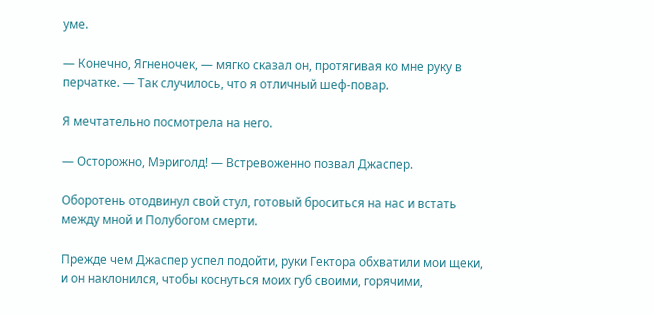уме.

— Конечно, Ягненочек, — мягко сказал он, протягивая ко мне руку в перчатке. — Так случилось, что я отличный шеф-повар.

Я мечтательно посмотрела на него.

— Осторожно, Мэриголд! — Встревоженно позвал Джаспер.

Оборотень отодвинул свой стул, готовый броситься на нас и встать между мной и Полубогом смерти.

Прежде чем Джаспер успел подойти, руки Гектора обхватили мои щеки, и он наклонился, чтобы коснуться моих губ своими, горячими,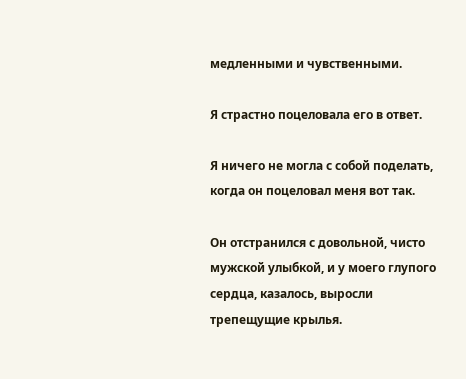медленными и чувственными.

Я страстно поцеловала его в ответ.

Я ничего не могла с собой поделать, когда он поцеловал меня вот так.

Он отстранился с довольной, чисто мужской улыбкой, и у моего глупого сердца, казалось, выросли трепещущие крылья.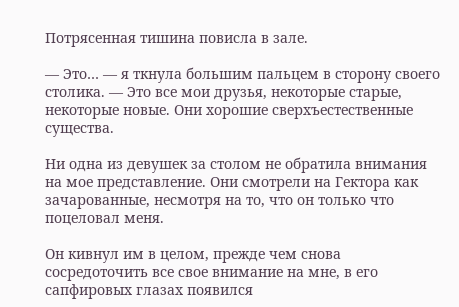Потрясенная тишина повисла в зале.

— Это… — я ткнула большим пальцем в сторону своего столика. — Это все мои друзья, некоторые старые, некоторые новые. Они хорошие сверхъестественные существа.

Ни одна из девушек за столом не обратила внимания на мое представление. Они смотрели на Гектора как зачарованные, несмотря на то, что он только что поцеловал меня.

Он кивнул им в целом, прежде чем снова сосредоточить все свое внимание на мне, в его сапфировых глазах появился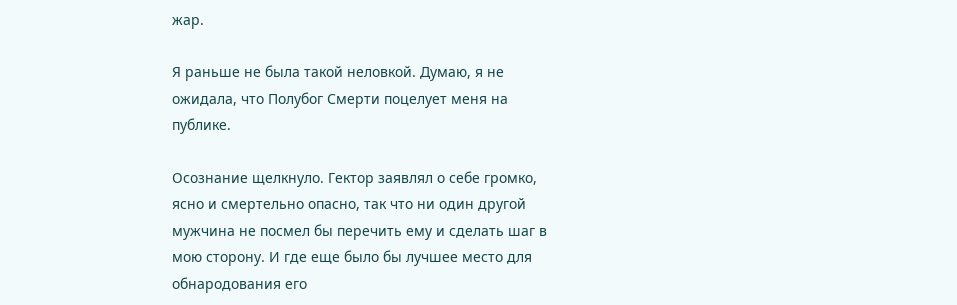жар.

Я раньше не была такой неловкой. Думаю, я не ожидала, что Полубог Смерти поцелует меня на публике.

Осознание щелкнуло. Гектор заявлял о себе громко, ясно и смертельно опасно, так что ни один другой мужчина не посмел бы перечить ему и сделать шаг в мою сторону. И где еще было бы лучшее место для обнародования его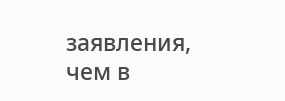заявления, чем в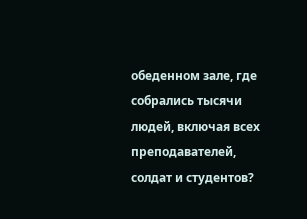обеденном зале, где собрались тысячи людей, включая всех преподавателей, солдат и студентов?